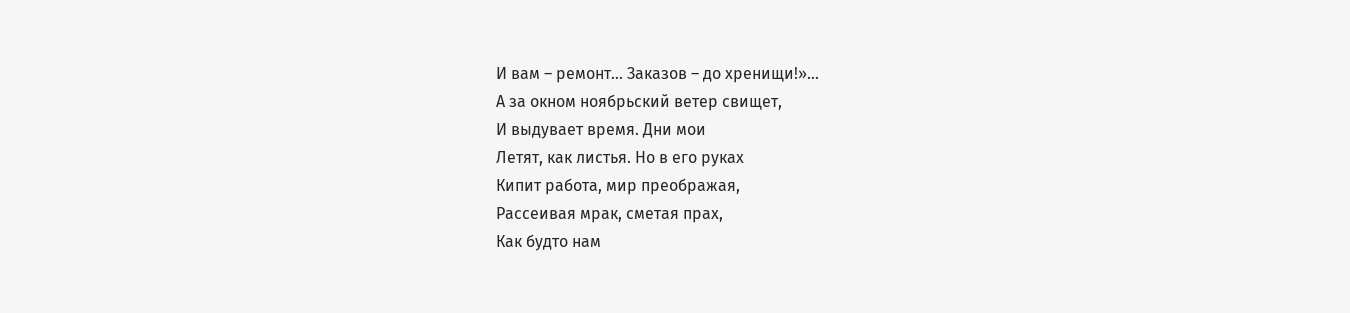И вам – ремонт… Заказов – до хренищи!»…
А за окном ноябрьский ветер свищет,
И выдувает время. Дни мои
Летят, как листья. Но в его руках
Кипит работа, мир преображая,
Рассеивая мрак, сметая прах,
Как будто нам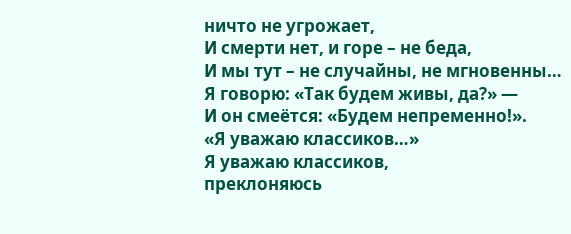ничто не угрожает,
И смерти нет, и горе – не беда,
И мы тут – не случайны, не мгновенны…
Я говорю: «Так будем живы, да?» —
И он смеётся: «Будем непременно!».
«Я уважаю классиков…»
Я уважаю классиков,
преклоняюсь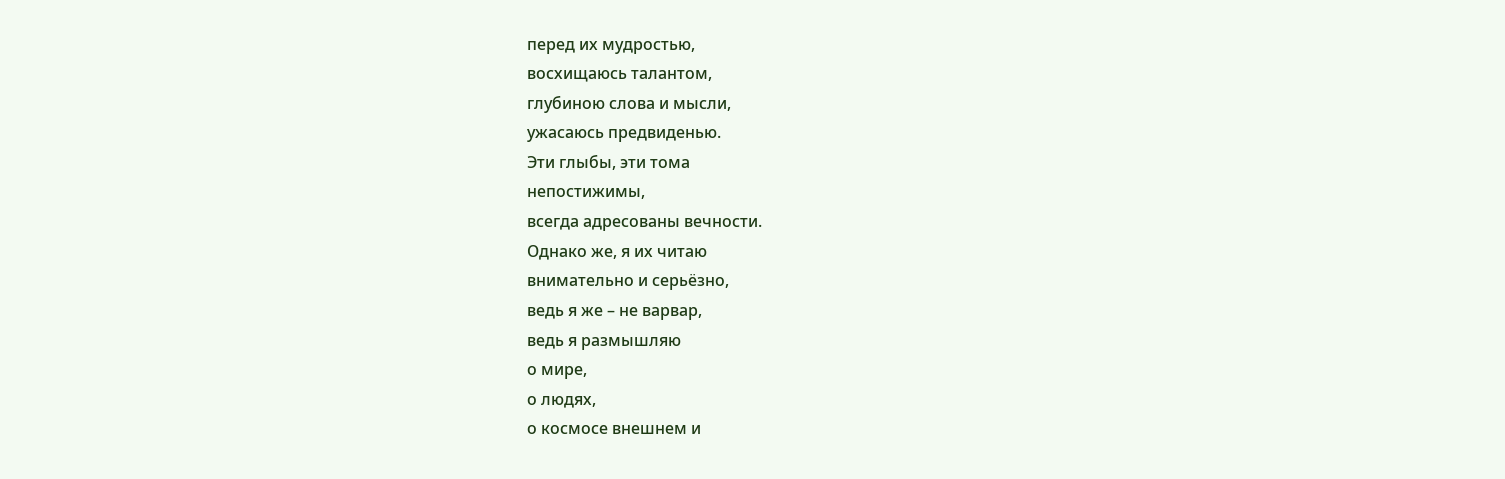перед их мудростью,
восхищаюсь талантом,
глубиною слова и мысли,
ужасаюсь предвиденью.
Эти глыбы, эти тома
непостижимы,
всегда адресованы вечности.
Однако же, я их читаю
внимательно и серьёзно,
ведь я же – не варвар,
ведь я размышляю
о мире,
о людях,
о космосе внешнем и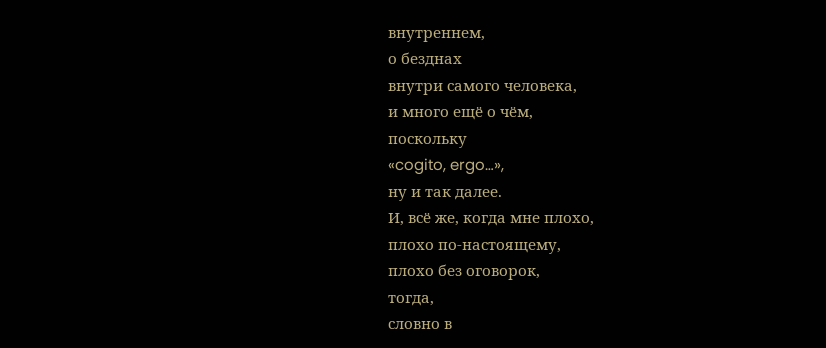внутреннем,
о безднах
внутри самого человека,
и много ещё о чём,
поскольку
«cogito, ergo…»,
ну и так далее.
И, всё же, когда мне плохо,
плохо по-настоящему,
плохо без оговорок,
тогда,
словно в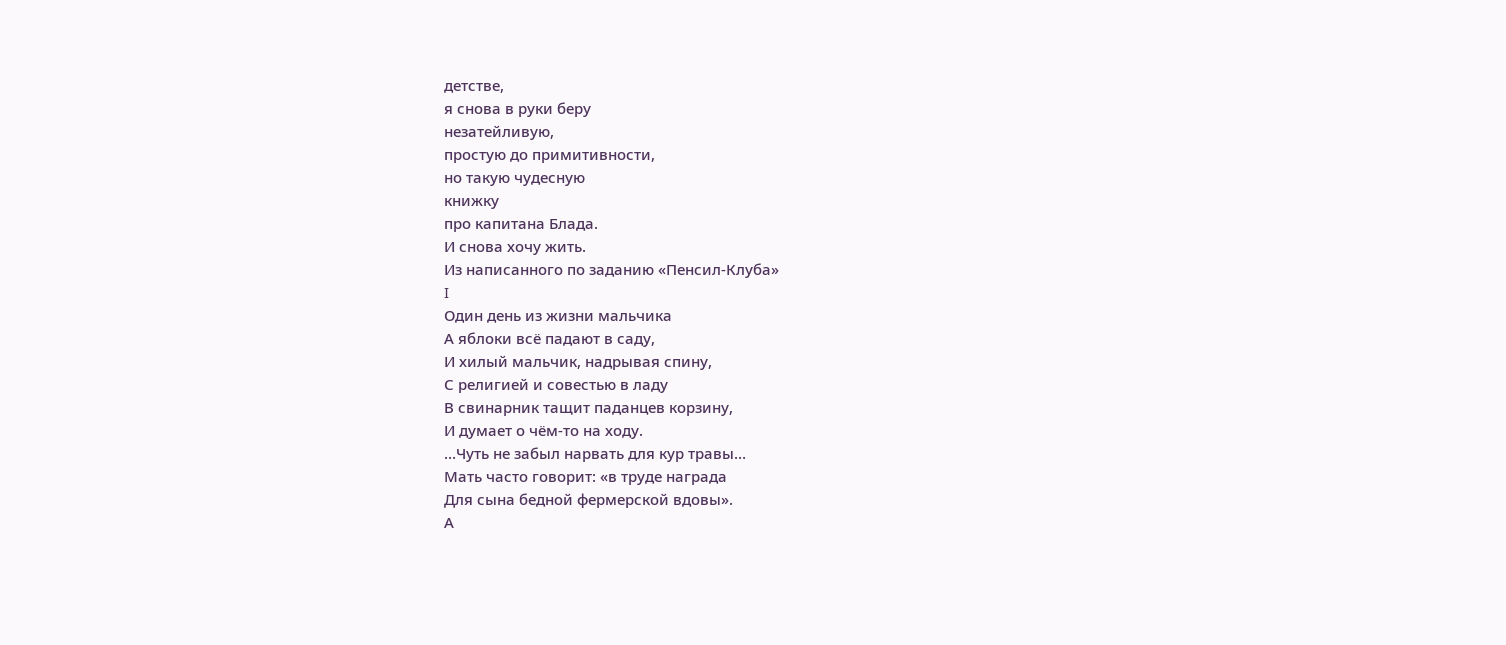детстве,
я снова в руки беру
незатейливую,
простую до примитивности,
но такую чудесную
книжку
про капитана Блада.
И снова хочу жить.
Из написанного по заданию «Пенсил-Клуба»
I
Один день из жизни мальчика
А яблоки всё падают в саду,
И хилый мальчик, надрывая спину,
С религией и совестью в ладу
В свинарник тащит паданцев корзину,
И думает о чём-то на ходу.
…Чуть не забыл нарвать для кур травы…
Мать часто говорит: «в труде награда
Для сына бедной фермерской вдовы».
А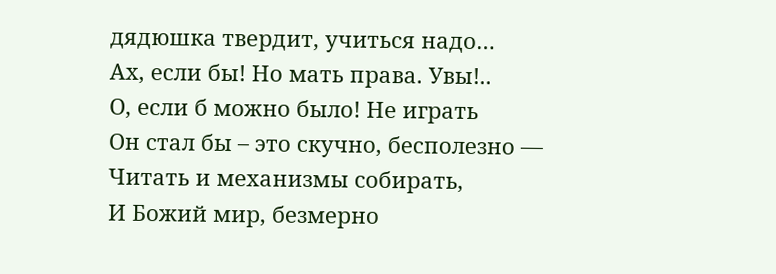дядюшка твердит, учиться надо…
Ах, если бы! Но мать права. Увы!..
О, если б можно было! Не играть
Он стал бы – это скучно, бесполезно —
Читать и механизмы собирать,
И Божий мир, безмерно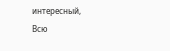интересный,
Всю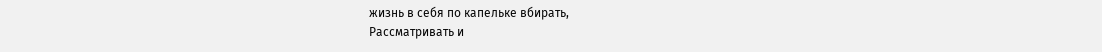жизнь в себя по капельке вбирать,
Рассматривать и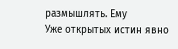размышлять. Ему
Уже открытых истин явно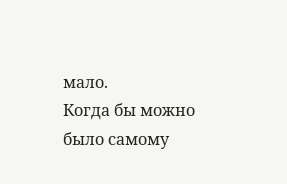мало.
Когда бы можно было самому